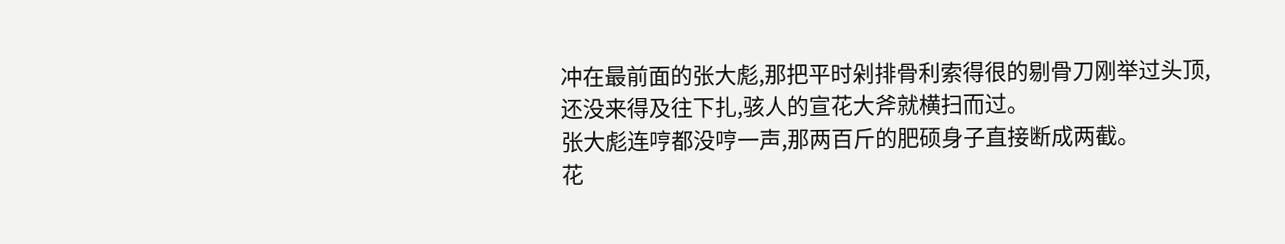冲在最前面的张大彪,那把平时剁排骨利索得很的剔骨刀刚举过头顶,还没来得及往下扎,骇人的宣花大斧就横扫而过。
张大彪连哼都没哼一声,那两百斤的肥硕身子直接断成两截。
花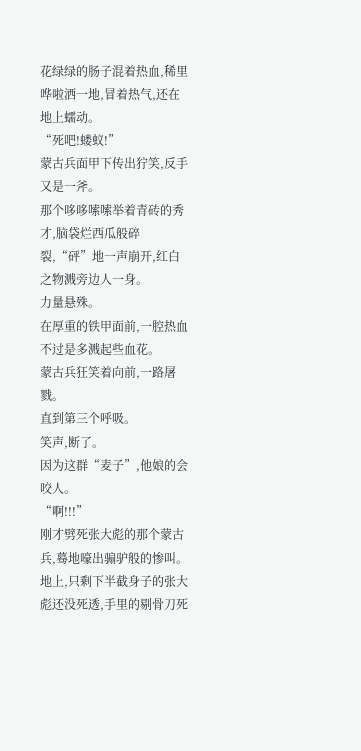花绿绿的肠子混着热血,稀里哗啦洒一地,冒着热气,还在地上蠕动。
“死吧!蝼蚁!”
蒙古兵面甲下传出狞笑,反手又是一斧。
那个哆哆嗦嗦举着青砖的秀才,脑袋烂西瓜般碎裂,“砰”地一声崩开,红白之物溅旁边人一身。
力量悬殊。
在厚重的铁甲面前,一腔热血不过是多溅起些血花。
蒙古兵狂笑着向前,一路屠戮。
直到第三个呼吸。
笑声,断了。
因为这群“麦子”,他娘的会咬人。
“啊!!!”
刚才劈死张大彪的那个蒙古兵,蓦地嚎出骟驴般的惨叫。
地上,只剩下半截身子的张大彪还没死透,手里的剔骨刀死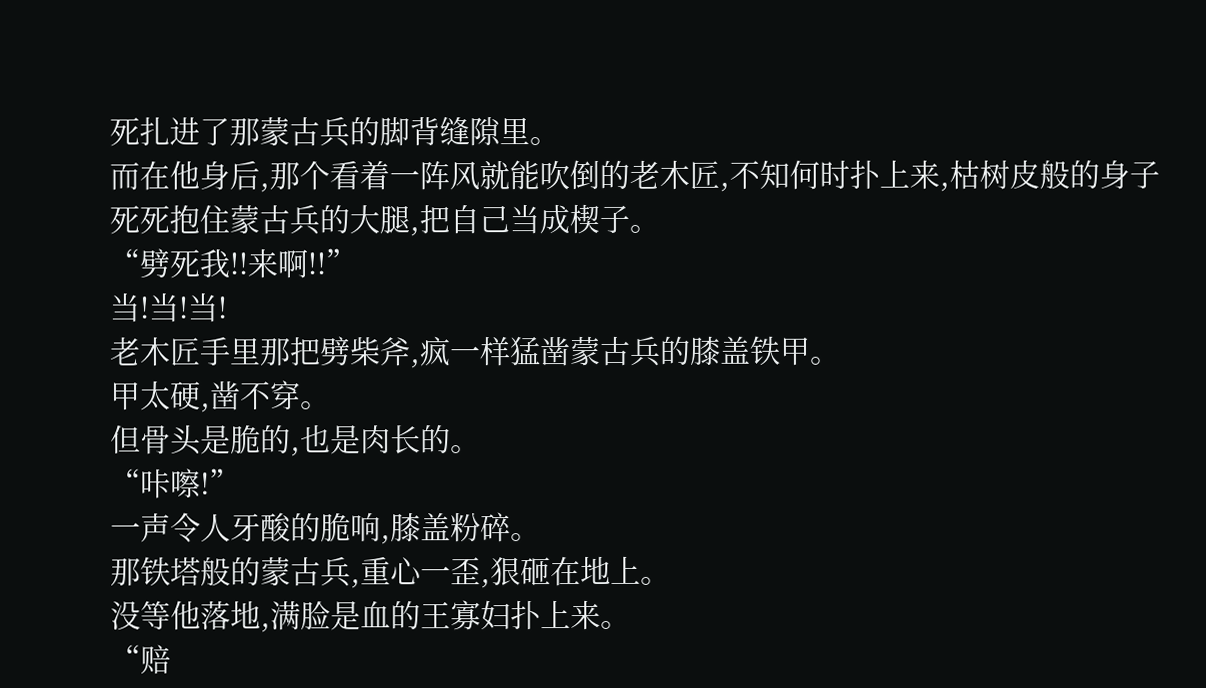死扎进了那蒙古兵的脚背缝隙里。
而在他身后,那个看着一阵风就能吹倒的老木匠,不知何时扑上来,枯树皮般的身子死死抱住蒙古兵的大腿,把自己当成楔子。
“劈死我!!来啊!!”
当!当!当!
老木匠手里那把劈柴斧,疯一样猛凿蒙古兵的膝盖铁甲。
甲太硬,凿不穿。
但骨头是脆的,也是肉长的。
“咔嚓!”
一声令人牙酸的脆响,膝盖粉碎。
那铁塔般的蒙古兵,重心一歪,狠砸在地上。
没等他落地,满脸是血的王寡妇扑上来。
“赔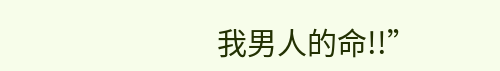我男人的命!!”